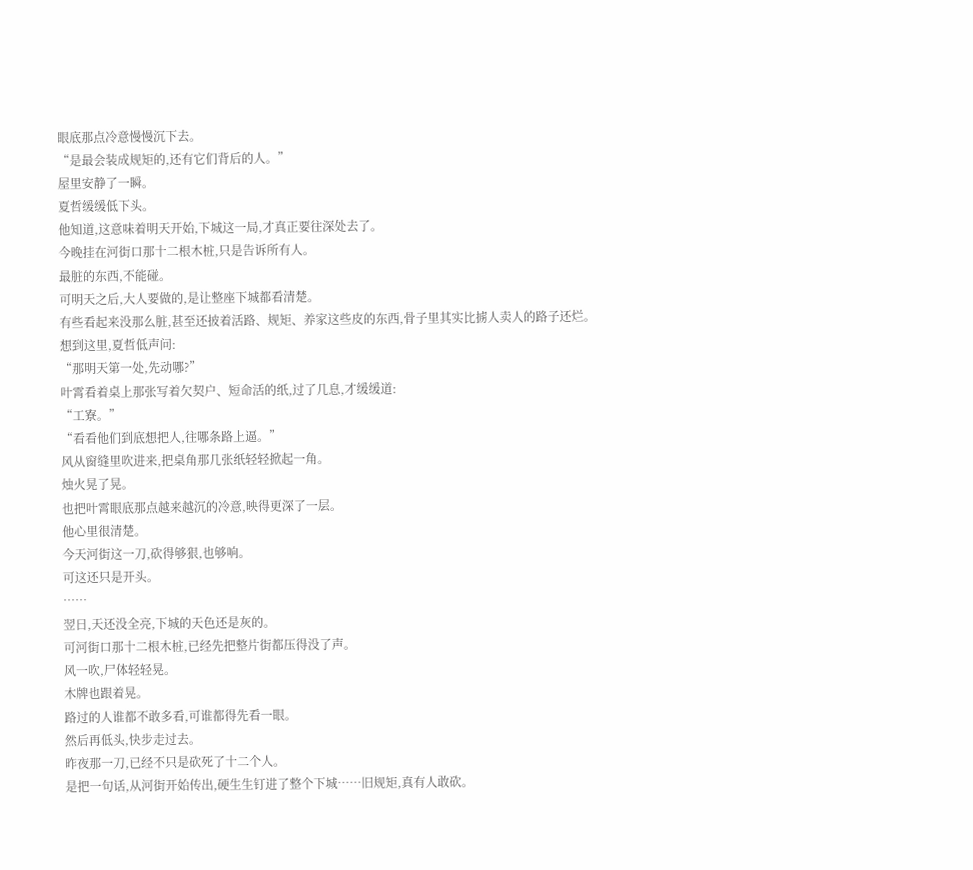眼底那点冷意慢慢沉下去。
“是最会装成规矩的,还有它们背后的人。”
屋里安静了一瞬。
夏哲缓缓低下头。
他知道,这意味着明天开始,下城这一局,才真正要往深处去了。
今晚挂在河街口那十二根木桩,只是告诉所有人。
最脏的东西,不能碰。
可明天之后,大人要做的,是让整座下城都看清楚。
有些看起来没那么脏,甚至还披着活路、规矩、养家这些皮的东西,骨子里其实比掳人卖人的路子还烂。
想到这里,夏哲低声问:
“那明天第一处,先动哪?”
叶霄看着桌上那张写着欠契户、短命活的纸,过了几息,才缓缓道:
“工寮。”
“看看他们到底想把人,往哪条路上逼。”
风从窗缝里吹进来,把桌角那几张纸轻轻掀起一角。
烛火晃了晃。
也把叶霄眼底那点越来越沉的冷意,映得更深了一层。
他心里很清楚。
今天河街这一刀,砍得够狠,也够响。
可这还只是开头。
……
翌日,天还没全亮,下城的天色还是灰的。
可河街口那十二根木桩,已经先把整片街都压得没了声。
风一吹,尸体轻轻晃。
木牌也跟着晃。
路过的人谁都不敢多看,可谁都得先看一眼。
然后再低头,快步走过去。
昨夜那一刀,已经不只是砍死了十二个人。
是把一句话,从河街开始传出,硬生生钉进了整个下城……旧规矩,真有人敢砍。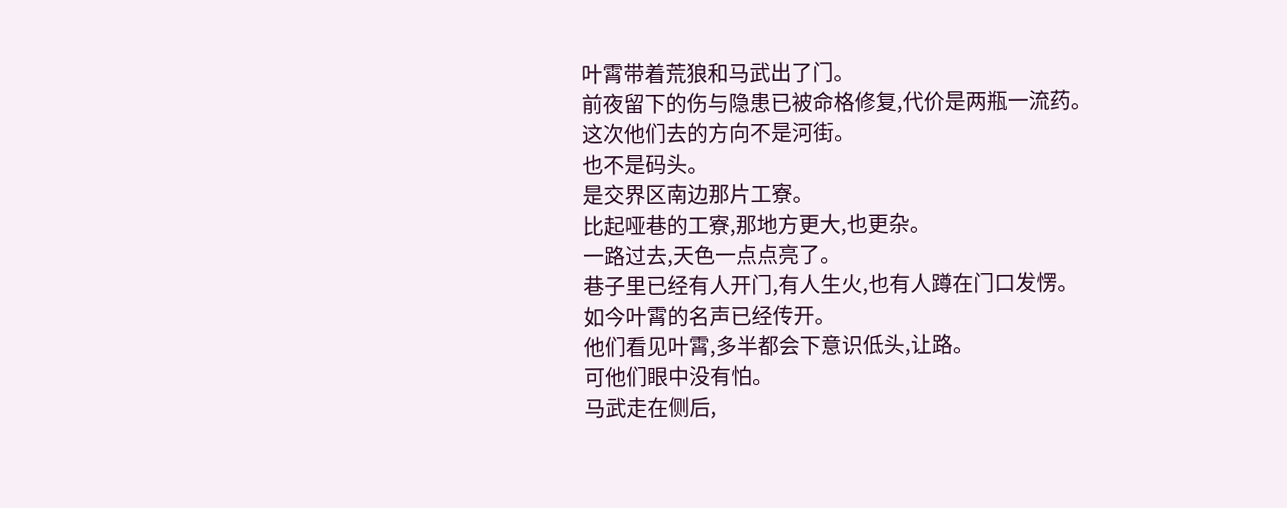叶霄带着荒狼和马武出了门。
前夜留下的伤与隐患已被命格修复,代价是两瓶一流药。
这次他们去的方向不是河街。
也不是码头。
是交界区南边那片工寮。
比起哑巷的工寮,那地方更大,也更杂。
一路过去,天色一点点亮了。
巷子里已经有人开门,有人生火,也有人蹲在门口发愣。
如今叶霄的名声已经传开。
他们看见叶霄,多半都会下意识低头,让路。
可他们眼中没有怕。
马武走在侧后,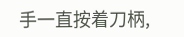手一直按着刀柄,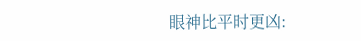眼神比平时更凶: